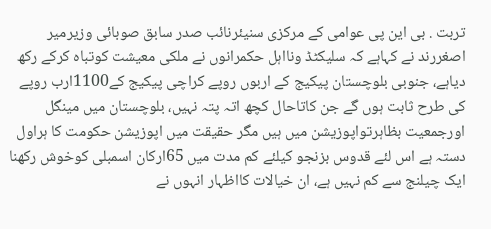تربت . بی این پی عوامی کے مرکزی سنیئرنائب صدر سابق صوبائی وزیرمیر اصغررند نے کہاہے کہ سلیکٹڈ ونااہل حکمرانوں نے ملکی معیشت کوتباہ کرکے رکھ دیاہے، جنوبی بلوچستان پیکیج کے اربوں روپے کراچی پیکیج کے1100ارب روپے کی طرح ثابت ہوں گے جن کاتاحال کچھ اتہ پتہ نہیں، بلوچستان میں مینگل اورجمعیت بظاہرتواپوزیشن میں ہیں مگر حقیقت میں اپوزیشن حکومت کا ہراول دستہ ہے اس لئے قدوس بزنجو کیلئے کم مدت میں 65ارکان اسمبلی کوخوش رکھنا ایک چیلنج سے کم نہیں ہے، ان خیالات کااظہار انہوں نے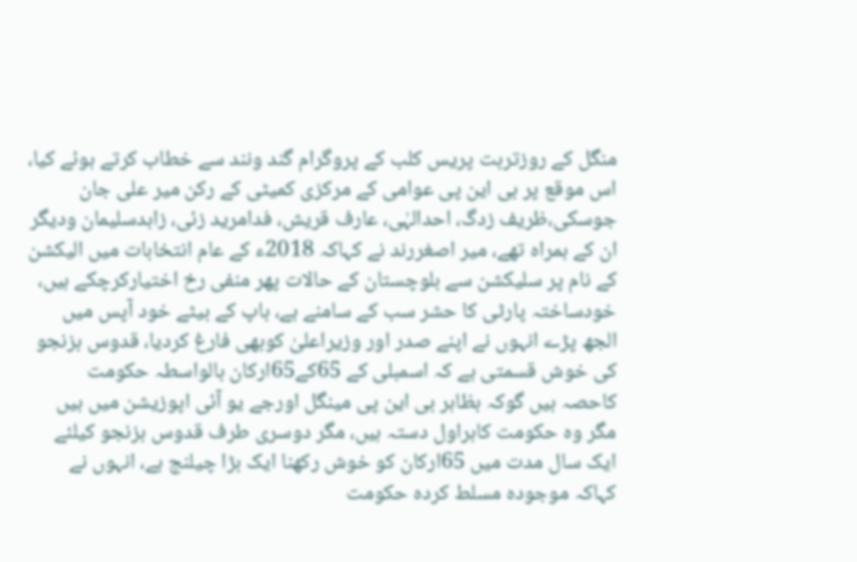منگل کے روزتربت پریس کلب کے پروگرام گند ونند سے خطاب کرتے ہوئے کیا، اس موقع پر بی این پی عوامی کے مرکزی کمیٹی کے رکن میر علی جان جوسکی،ظریف زدگ، احدالہٰی، عارف قریش، فدامرید زئی، زاہدسلیمان ودیگر ان کے ہمراہ تھے، میر اصغررند نے کہاکہ 2018ء کے عام انتخابات میں الیکشن کے نام پر سلیکشن سے بلوچستان کے حالات پھر منفی رخ اختیارکرچکے ہیں، خودساختہ پارٹی کا حشر سب کے سامنے ہے، باپ کے بیٹے خود آپس میں الجھ پڑے انہوں نے اپنے صدر اور وزیراعلیٰ کوبھی فارغ کردیا، قدوس بزنجو کی خوش قسمتی ہے کہ اسمبلی کے 65کے65ارکان بالواسطہ حکومت کاحصہ ہیں گوکہ بظاہر بی این پی مینگل اورجے یو آئی اپوزیشن میں ہیں مگر وہ حکومت کاہراول دستہ ہیں، مگر دوسری طرف قدوس بزنجو کیلئے ایک سال مدت میں 65ارکان کو خوش رکھنا ایک بڑا چیلنج ہے، انہوں نے کہاکہ موجودہ مسلط کردہ حکومت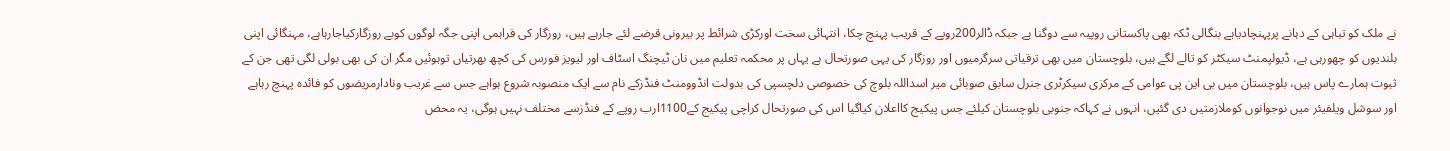نے ملک کو تباہی کے دہانے پرپہنچادیاہے بنگالی ٹکہ بھی پاکستانی روپیہ سے دوگنا ہے جبکہ ڈالر200روپے کے قریب پہنچ چکا، انتہائی سخت اورکڑی شرائط پر بیرونی قرضے لئے جارہے ہیں، روزگار کی فراہمی اپنی جگہ لوگوں کوبے روزگارکیاجارہاہے، مہنگائی اپنی بلندیوں کو چھورہی ہے، ڈیولپمنٹ سیکٹر کو تالے لگے ہیں، بلوچستان میں بھی ترقیاتی سرگرمیوں اور روزگار کی یہی صورتحال ہے یہاں پر محکمہ تعلیم میں نان ٹیچنگ اسٹاف اور لیویز فورس کی کچھ بھرتیاں توہوئیں مگر ان کی بھی بولی لگی تھی جن کے ثبوت ہمارے پاس ہیں، بلوچستان میں بی این پی عوامی کے مرکزی سیکرٹری جنرل سابق صوبائی میر اسداللہ بلوچ کی خصوصی دلچسپی کی بدولت انڈوومنٹ فنڈزکے نام سے ایک منصوبہ شروع ہواہے جس سے غریب ونادارمریضوں کو فائدہ پہنچ رہاہے اور سوشل ویلفیئر میں نوجوانوں کوملازمتیں دی گئیں، انہوں نے کہاکہ جنوبی بلوچستان کیلئے جس پیکیج کااعلان کیاگیا اس کی صورتحال کراچی پیکیج کے1100ارب روپے کے فنڈزسے مختلف نہیں ہوگی، یہ محض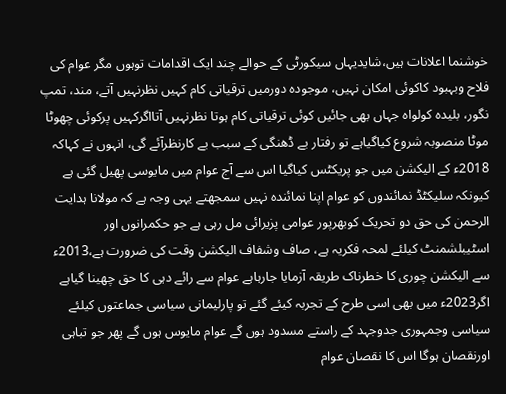خوشنما اعلانات ہیں،شایدیہاں سیکورٹی کے حوالے چند ایک اقدامات توہوں مگر عوام کی فلاح وبہبود کاکوئی امکان نہیں، موجودہ دورمیں ترقیاتی کام کہیں نظرنہیں آتے، مند، تمپ نگور، بلیدہ کولواہ جہاں بھی جائیں کوئی ترقیاتی کام ہوتا نظرنہیں آتااگرکہیں پرکوئی چھوٹا موٹا منصوبہ شروع کیاگیاہے تو رفتار بے ڈھنگی کے سبب بے کارنظرآئے گی، انہوں نے کہاکہ 2018ء کے الیکشن میں جو پریکٹس کیاگیا اس سے آج عوام میں مایوسی پھیل گئی ہے کیونکہ سلیکٹڈ نمائندوں کو عوام اپنا نمائندہ نہیں سمجھتے یہی وجہ ہے کہ مولانا ہدایت الرحمن کی حق دو تحریک کوبھرپور عوامی پزیرائی مل رہی ہے جو حکمرانوں اور اسٹیبلشمنٹ کیلئے لمحہ فکریہ ہے، صاف وشفاف الیکشن وقت کی ضرورت ہے،2013ء سے الیکشن چوری کا خطرناک طریقہ آزمایا جارہاہے عوام سے رائے دہی کا حق چھینا گیاہے اگر2023ء میں بھی اسی طرح کے تجربہ کیئے گئے تو پارلیمانی سیاسی جماعتوں کیلئے سیاسی وجمہوری جدوجہد کے راستے مسدود ہوں گے عوام مایوس ہوں گے پھر جو تباہی اورنقصان ہوگا اس کا نقصان عوام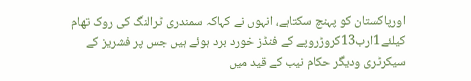اورپاکستان کو پہنچ سکتاہے، انہوں نے کہاکہ سمندری ٹرالنگ کی روک تھام کیلئے1ارب13کروڑروپے کے فنڈز خورد برد ہوئے ہیں جس پر فشریز کے سیکرٹری ودیگر حکام نیب کے قید میں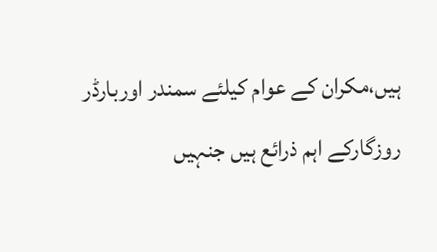ہیں،مکران کے عوام کیلئے سمندر اوربارڈر روزگارکے اہم ذرائع ہیں جنہیں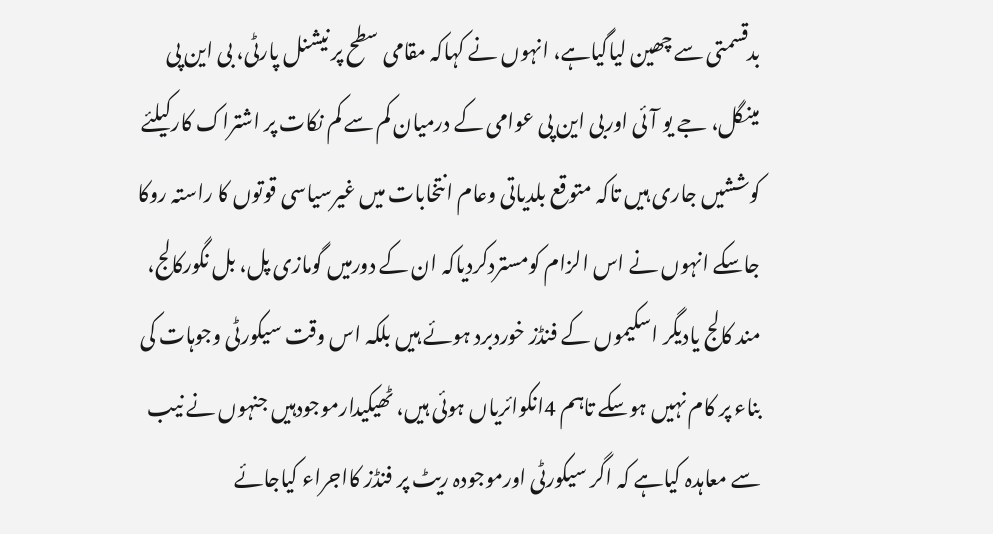بدقسمتی سے چھین لیاگیاہے، انہوں نے کہاکہ مقامی سطح پر نیشنل پارٹی، بی این پی مینگل، جے یو آئی اوربی این پی عوامی کے درمیان کم سے کم نکات پر اشتراک کارکیلئے کوششیں جاری ہیں تاکہ متوقع بلدیاتی وعام انتخابات میں غیرسیاسی قوتوں کا راستہ روکا جاسکے انہوں نے اس الزام کومستردکردیاکہ ان کے دورمیں گومازی پل، بل نگورکالج، مند کالج یادیگر اسکیموں کے فنڈز خوردبرد ہوئے ہیں بلکہ اس وقت سیکورٹی وجوہات کی بناء پر کام نہیں ہوسکے تاہم 4انکوائریاں ہوئی ہیں، ٹھیکیدارموجودہیں جنہوں نے نیب سے معاہدہ کیاہے کہ اگر سیکورٹی اورموجودہ ریٹ پر فنڈز کااجراء کیاجائے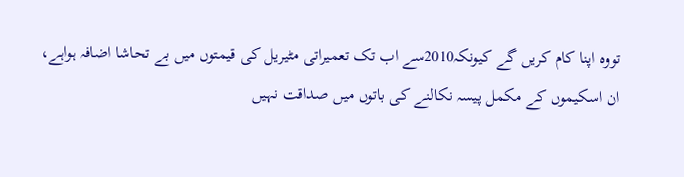تووہ اپنا کام کریں گے کیونکہ2010سے اب تک تعمیراتی مٹیریل کی قیمتوں میں بے تحاشا اضافہ ہواہے، ان اسکیموں کے مکمل پیسہ نکالنے کی باتوں میں صداقت نہیں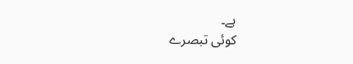ہے۔
کوئی تبصرے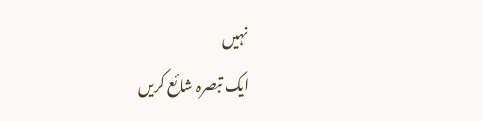نہیں
ایک تبصرہ شائع کریں